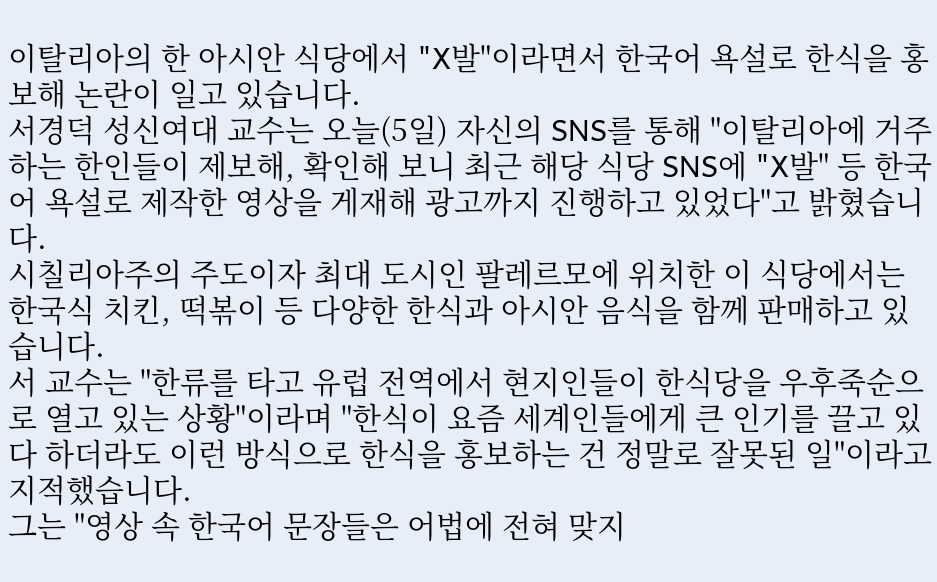이탈리아의 한 아시안 식당에서 "X발"이라면서 한국어 욕설로 한식을 홍보해 논란이 일고 있습니다.
서경덕 성신여대 교수는 오늘(5일) 자신의 SNS를 통해 "이탈리아에 거주하는 한인들이 제보해, 확인해 보니 최근 해당 식당 SNS에 "X발" 등 한국어 욕설로 제작한 영상을 게재해 광고까지 진행하고 있었다"고 밝혔습니다.
시칠리아주의 주도이자 최대 도시인 팔레르모에 위치한 이 식당에서는 한국식 치킨, 떡볶이 등 다양한 한식과 아시안 음식을 함께 판매하고 있습니다.
서 교수는 "한류를 타고 유럽 전역에서 현지인들이 한식당을 우후죽순으로 열고 있는 상황"이라며 "한식이 요즘 세계인들에게 큰 인기를 끌고 있다 하더라도 이런 방식으로 한식을 홍보하는 건 정말로 잘못된 일"이라고 지적했습니다.
그는 "영상 속 한국어 문장들은 어법에 전혀 맞지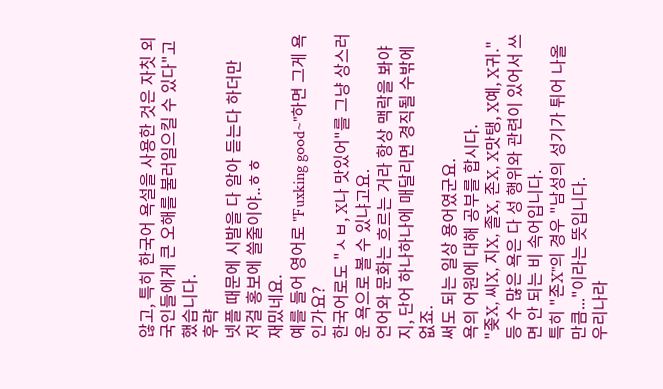않고, 특히 한국어 욕설을 사용한 것은 자칫 외국인들에게 큰 오해를 불러일으킬 수 있다"고 했습니다.
후략
넷플 때문에 시발을 다 알아 듣는다 하더만
저걸 홍보에 쓸줄이야..ㅎㅎ
재밌네요.
예를 들어 영어로 "Fuxking good~"하면 그게 욕인가요?
한국어로도 "ㅅㅂ, X나 맛있어"를 그냥 상스러운 욕으로 볼 수 있냐고요.
언어와 문화는 흐르는 거라 항상 맥락을 봐야지, 단어 하나하나에 매달리면 경직될 수밖에 없죠.
써도 되는 일상 용어였군요.
욕의 어원에 대해 공부를 합시다.
"좆X, 씨X, 지X, 졸X, 존X, X맛탱, X예, X귀." 등 수 많은 욕은 다 성 행위와 관련이 있어서 쓰면 안 되는 비 속어입니다.
특히 "존X"의 경우 "남성의 성기가 튀어 나올 만큼..."이라는 뜻입니다.
우리나라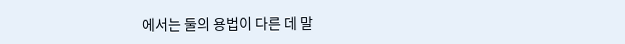에서는 둘의 용법이 다른 데 말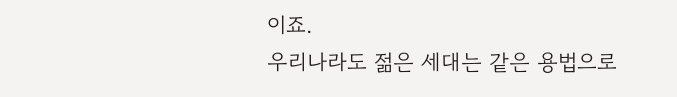이죠.
우리나라도 젊은 세대는 같은 용법으로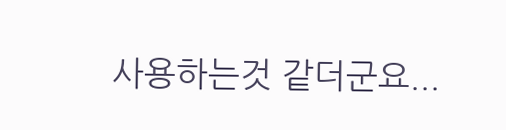사용하는것 같더군요...